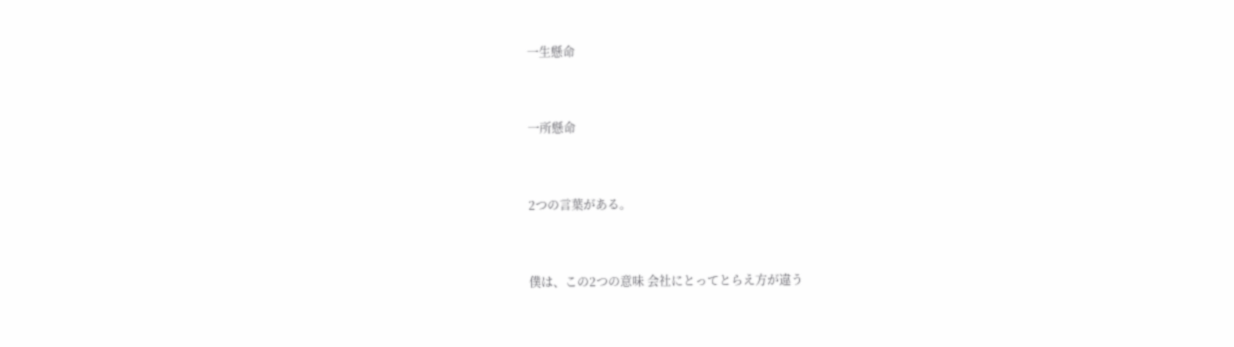一生懸命


一所懸命


2つの言葉がある。


僕は、この2つの意味 会社にとってとらえ方が違う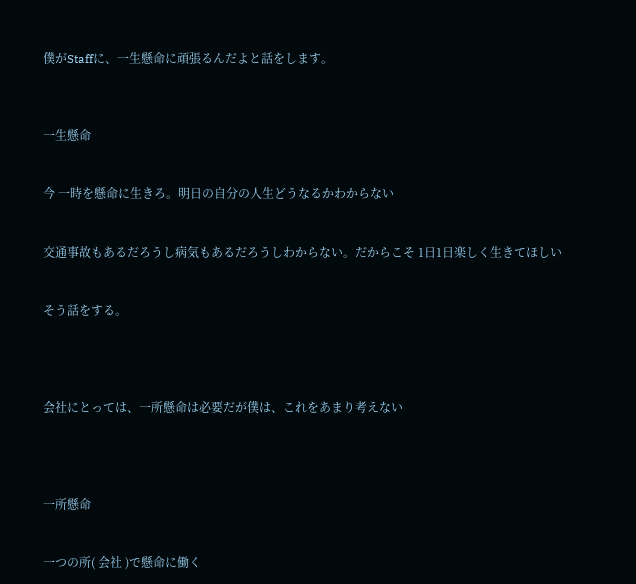僕がStaffに、一生懸命に頑張るんだよと話をします。



一生懸命


今 一時を懸命に生きろ。明日の自分の人生どうなるかわからない


交通事故もあるだろうし病気もあるだろうしわからない。だからこそ 1日1日楽しく生きてほしい


そう話をする。




会社にとっては、一所懸命は必要だが僕は、これをあまり考えない




一所懸命


一つの所( 会社 )で懸命に働く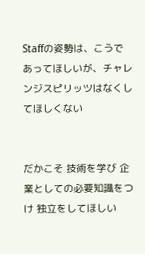Staffの姿勢は、こうであってほしいが、チャレンジスピリッツはなくしてほしくない


だかこそ 技術を学び 企業としての必要知識をつけ 独立をしてほしい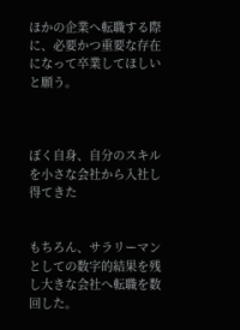ほかの企業へ転職する際に、必要かつ重要な存在になって卒業してほしいと願う。



ぼく自身、自分のスキルを小さな会社から入社し得てきた


もちろん、サラリーマンとしての数字的結果を残し大きな会社へ転職を数回した。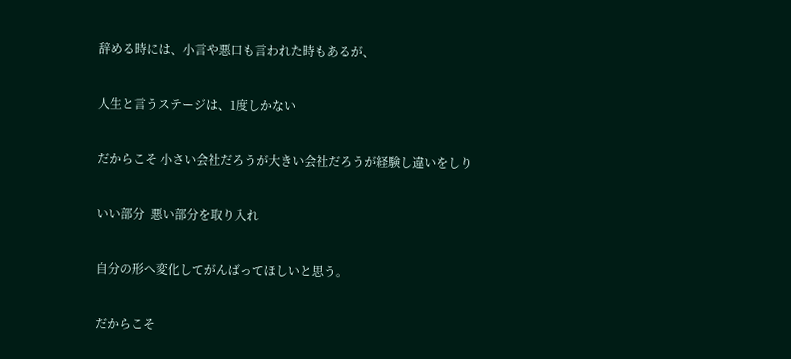辞める時には、小言や悪口も言われた時もあるが、


人生と言うステージは、1度しかない


だからこそ 小さい会社だろうが大きい会社だろうが経験し違いをしり


いい部分  悪い部分を取り入れ


自分の形へ変化してがんばってほしいと思う。


だからこそ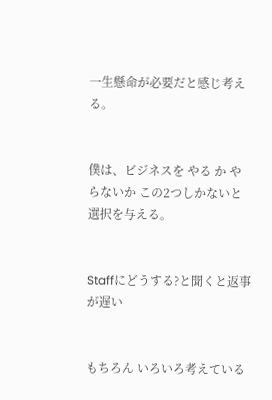一生懸命が必要だと感じ考える。


僕は、ビジネスを やる か やらないか この2つしかないと選択を与える。


Staffにどうする?と聞くと返事が遅い


もちろん いろいろ考えている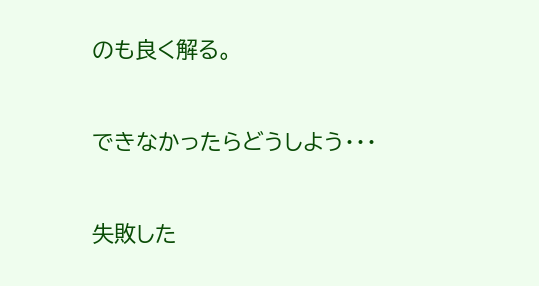のも良く解る。


できなかったらどうしよう・・・


失敗した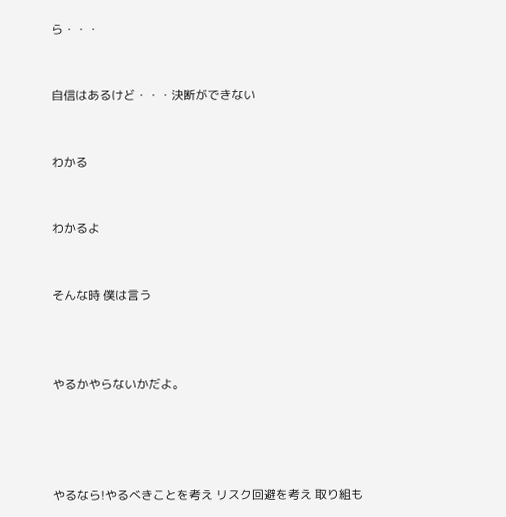ら・・・


自信はあるけど・・・決断ができない


わかる


わかるよ


そんな時 僕は言う



やるかやらないかだよ。




やるなら!やるべきことを考え リスク回避を考え 取り組も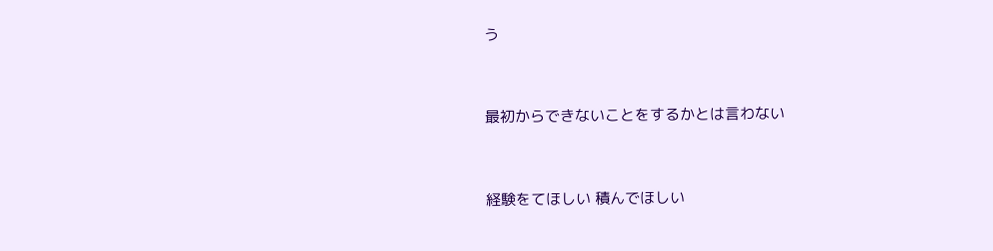う


最初からできないことをするかとは言わない


経験をてほしい 積んでほしい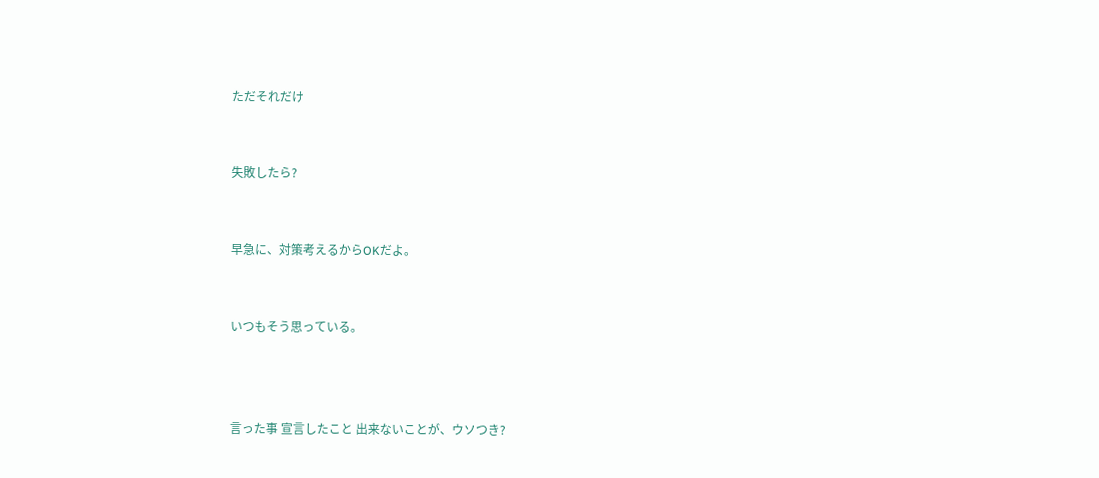ただそれだけ


失敗したら?


早急に、対策考えるからOKだよ。


いつもそう思っている。



言った事 宣言したこと 出来ないことが、ウソつき?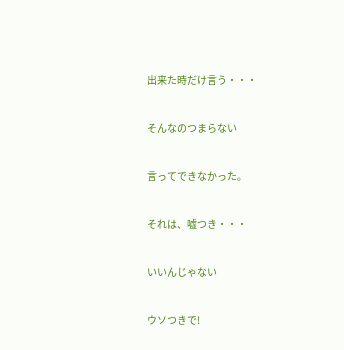出来た時だけ言う・・・


そんなのつまらない


言ってできなかった。


それは、嘘つき・・・


いいんじゃない


ウソつきで!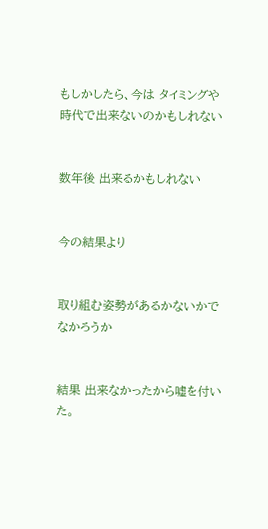もしかしたら、今は タイミングや時代で出来ないのかもしれない


数年後 出来るかもしれない


今の結果より


取り組む姿勢があるかないかでなかろうか


結果 出来なかったから嘘を付いた。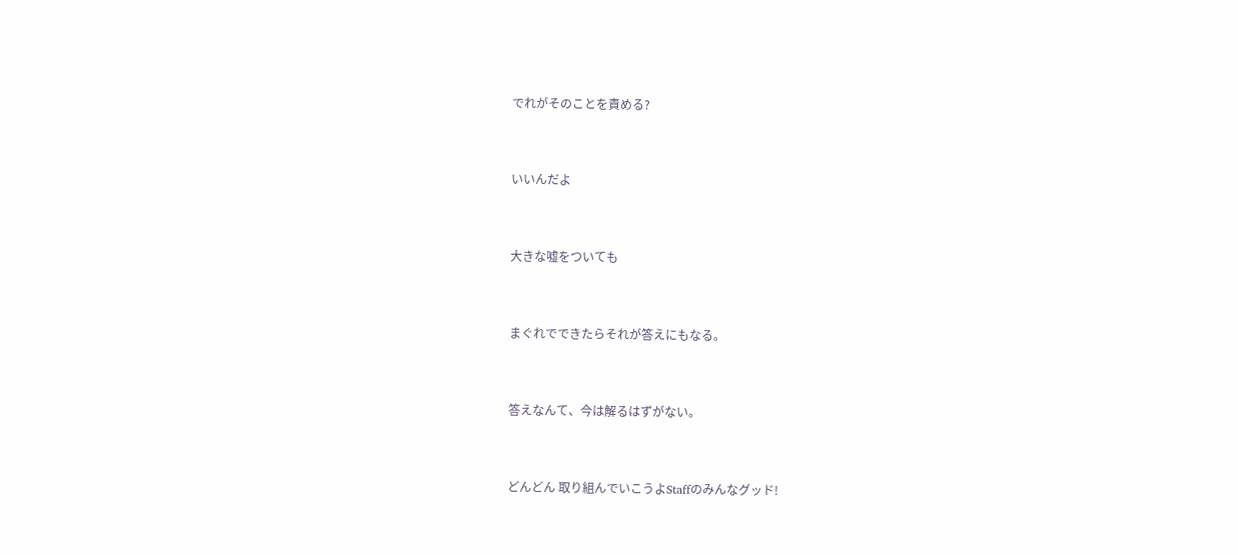でれがそのことを責める?


いいんだよ


大きな嘘をついても


まぐれでできたらそれが答えにもなる。


答えなんて、今は解るはずがない。


どんどん 取り組んでいこうよStaffのみんなグッド!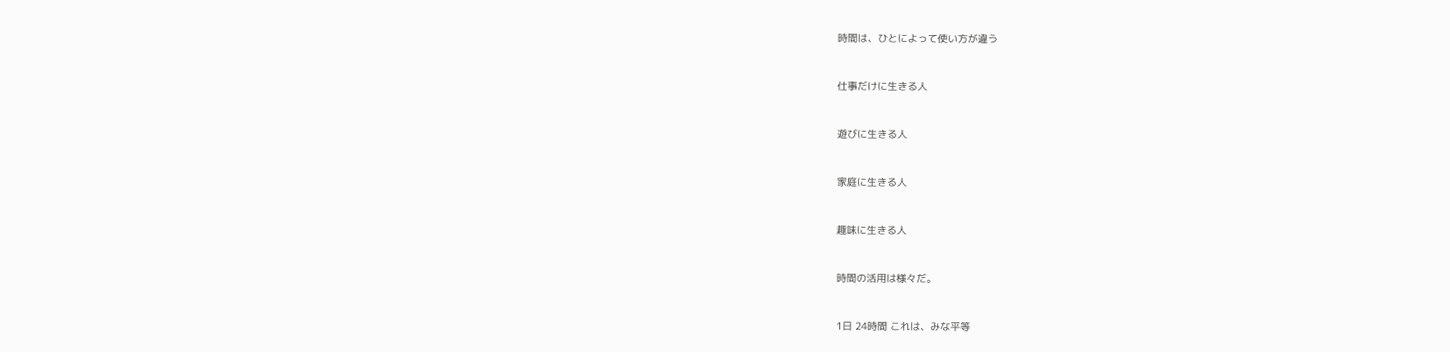時間は、ひとによって使い方が違う


仕事だけに生きる人


遊びに生きる人


家庭に生きる人


趣味に生きる人


時間の活用は様々だ。


1日 24時間 これは、みな平等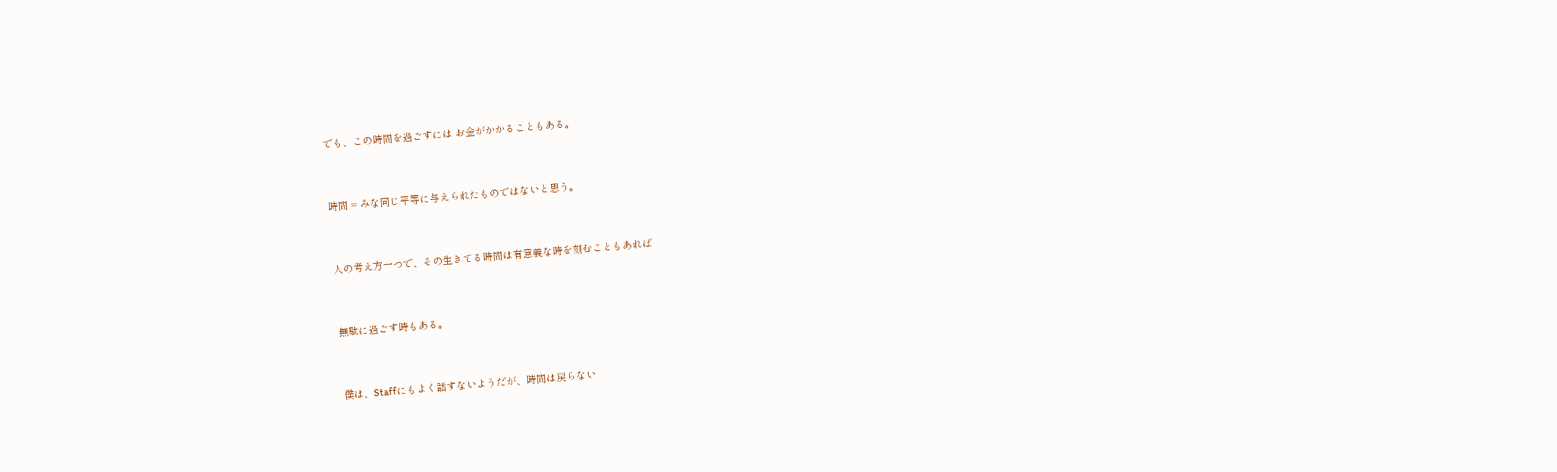でも、この時間を過ごすには お金がかかることもある。


時間 = みな同じ平等に与えられたものではないと思う。


人の考え方一つで、その生きてる時間は有意義な時を刻むこともあれば


無駄に過ごす時もある。


僕は、Staffにもよく話すないようだが、時間は戻らない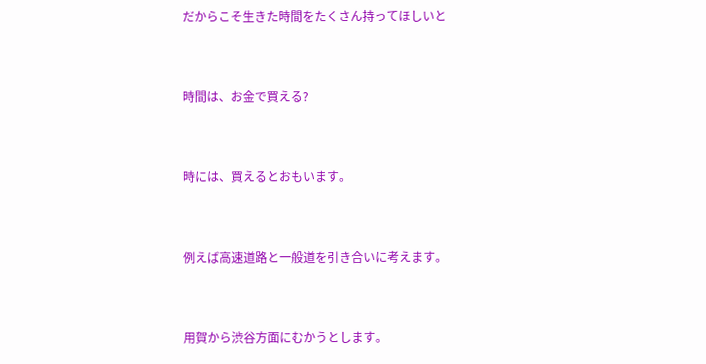だからこそ生きた時間をたくさん持ってほしいと


時間は、お金で買える?


時には、買えるとおもいます。


例えば高速道路と一般道を引き合いに考えます。


用賀から渋谷方面にむかうとします。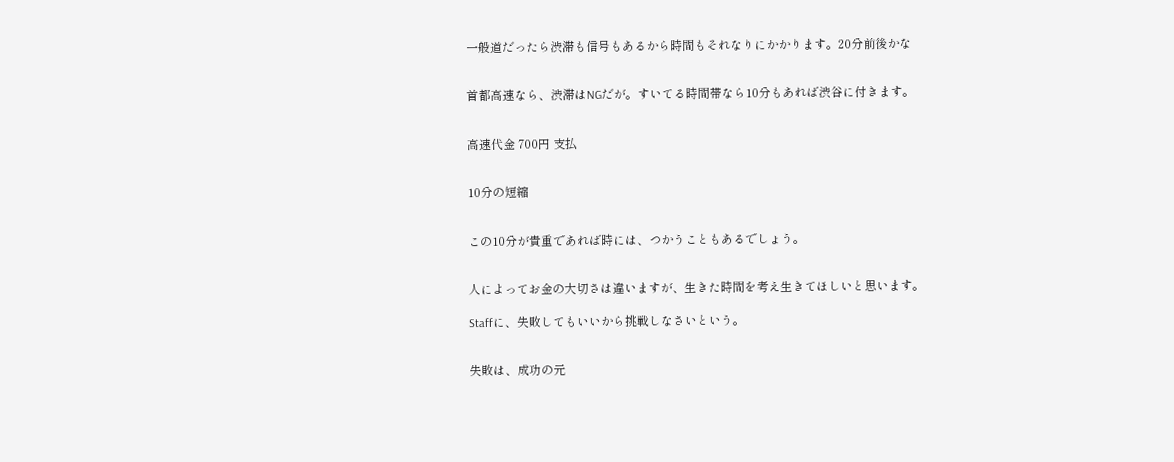一般道だったら渋滞も信号もあるから時間もそれなりにかかります。20分前後かな


首都高速なら、渋滞はNGだが。すいてる時間帯なら10分もあれば渋谷に付きます。


高速代金 700円 支払


10分の短縮


この10分が貴重であれば時には、つかうこともあるでしょう。


人によってお金の大切さは違いますが、生きた時間を考え生きてほしいと思います。

Staffに、失敗してもいいから挑戦しなさいという。


失敗は、成功の元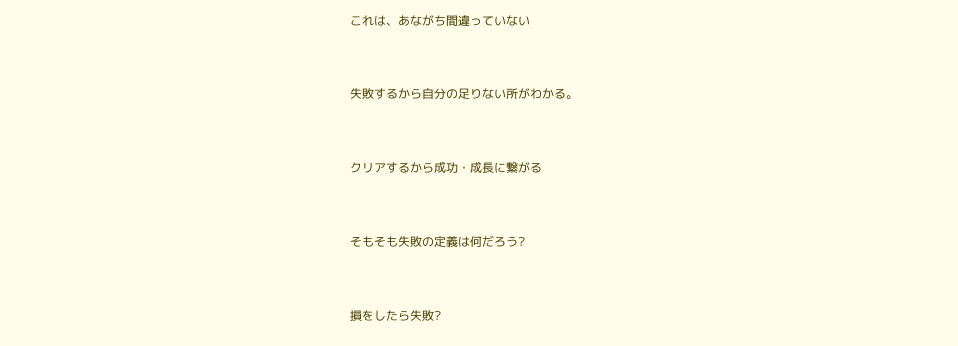これは、あながち間違っていない


失敗するから自分の足りない所がわかる。


クリアするから成功・成長に繋がる


そもそも失敗の定義は何だろう?


損をしたら失敗?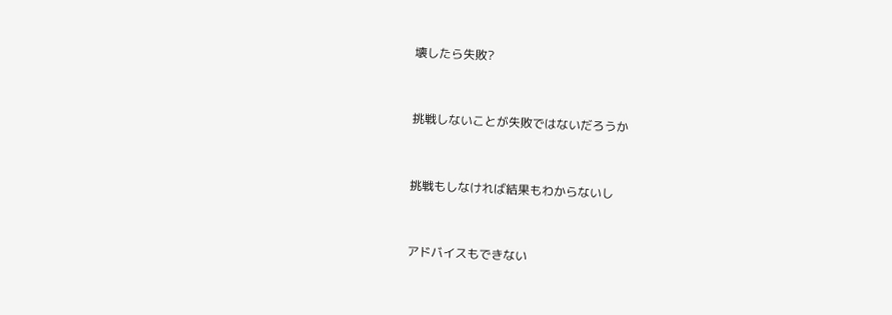壊したら失敗?


挑戦しないことが失敗ではないだろうか


挑戦もしなければ結果もわからないし


アドバイスもできない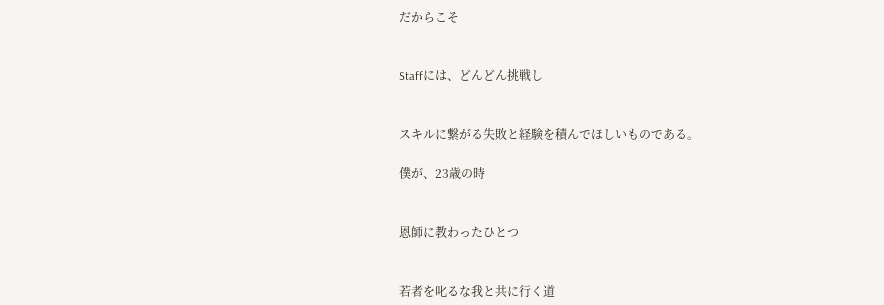だからこそ


Staffには、どんどん挑戦し


スキルに繋がる失敗と経験を積んでほしいものである。

僕が、23歳の時


恩師に教わったひとつ


若者を叱るな我と共に行く道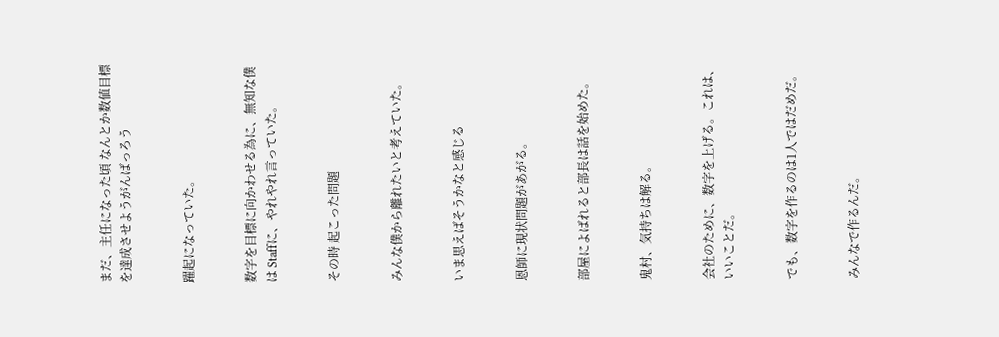まだ、主任になった頃 なんとか数値目標を達成させようがんばっろう


躍起になっていた。


数字を目標に向かわせる為に、無知な僕は Staffに、やれやれ言っていた。


その時 起こった問題


みんな僕から離れたいと考えていた。


いま思えばそうかなと感じる


恩師に現状問題があがる。


部屋によばれると部長は話を始めた。


鬼村、気持ちは解る。


会社のために、数字を上げる。これは、いいことだ。


でも、数字を作るのは1人ではだめだ。


みんなで作るんだ。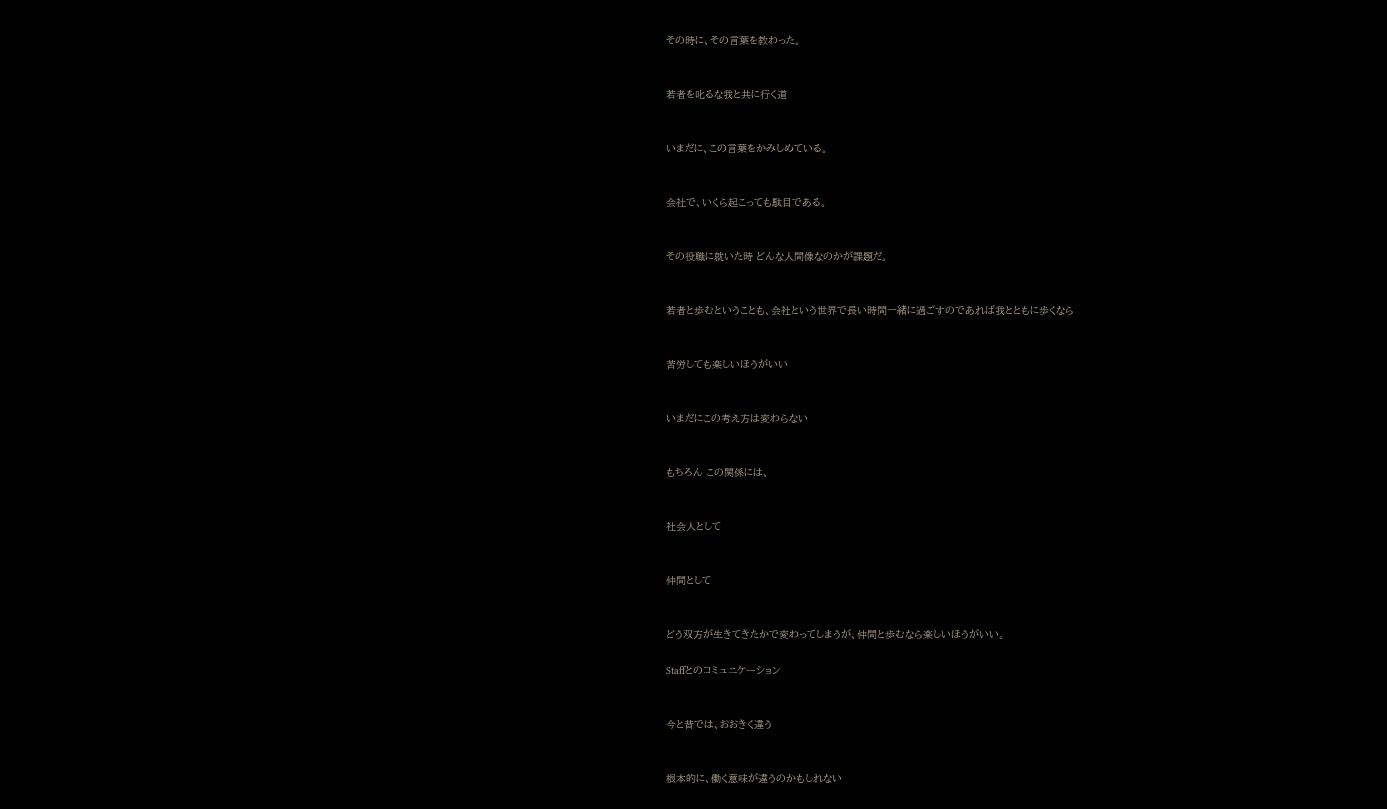その時に、その言葉を教わった。


若者を叱るな我と共に行く道


いまだに、この言葉をかみしめている。


会社で、いくら起こっても駄目である。


その役職に就いた時 どんな人間像なのかが課題だ。


若者と歩むということも、会社という世界で長い時間一緒に過ごすのであれば我とともに歩くなら


苦労しても楽しいほうがいい


いまだにこの考え方は変わらない


もちろん この関係には、


社会人として


仲間として


どう双方が生きてきたかで変わってしまうが、仲間と歩むなら楽しいほうがいい。

Staffとのコミュニケーション


今と昔では、おおきく違う


根本的に、働く意味が違うのかもしれない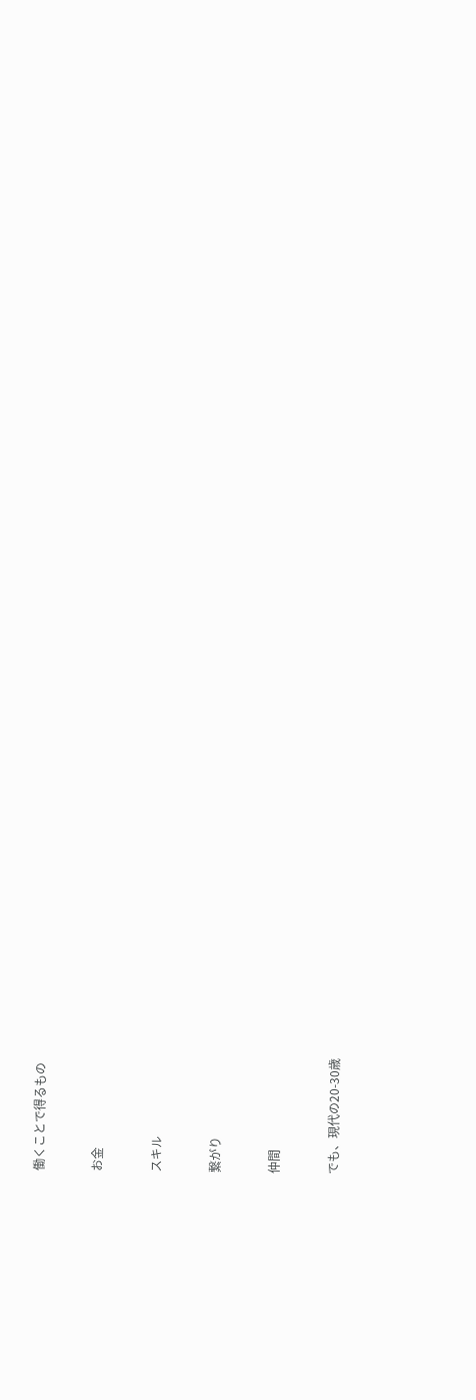働くことで得るもの


お金


スキル


繋がり


仲間


でも、現代の20-30歳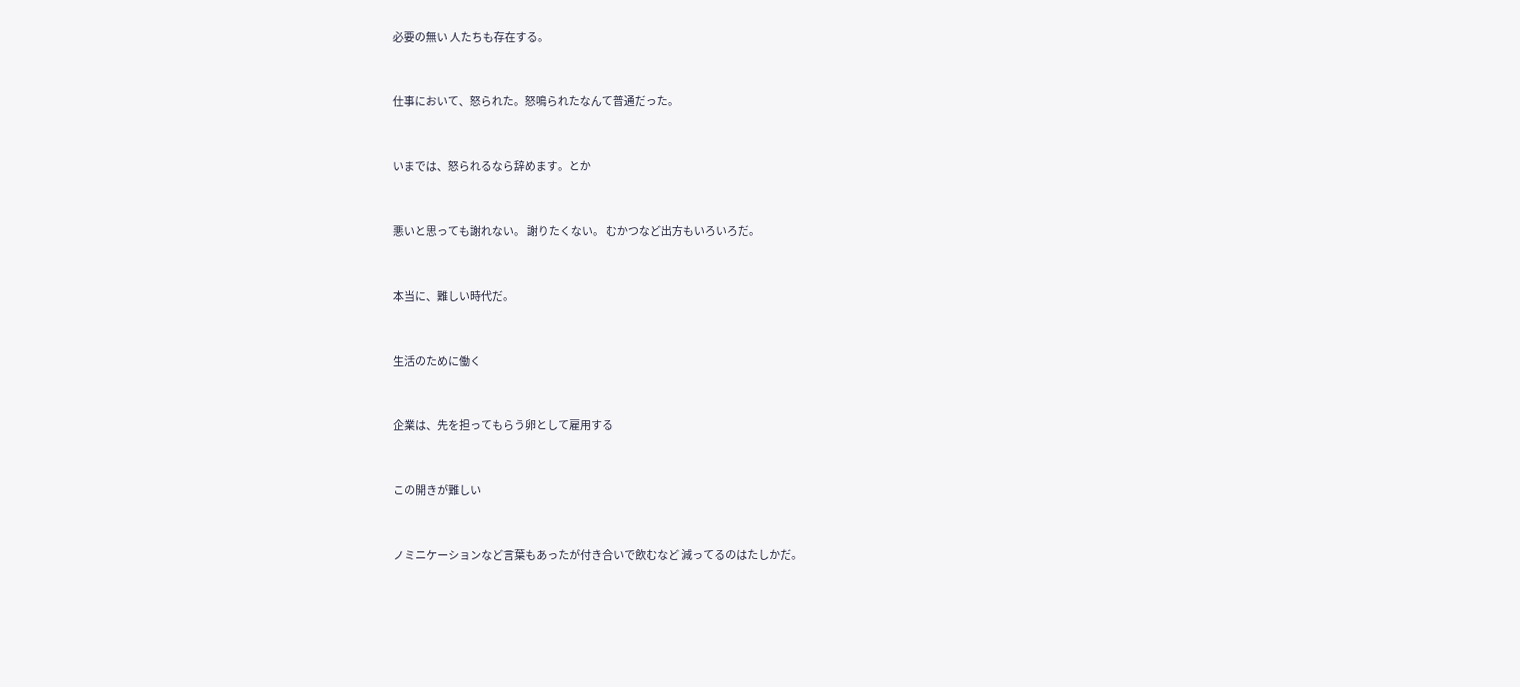必要の無い 人たちも存在する。


仕事において、怒られた。怒鳴られたなんて普通だった。


いまでは、怒られるなら辞めます。とか


悪いと思っても謝れない。 謝りたくない。 むかつなど出方もいろいろだ。


本当に、難しい時代だ。


生活のために働く


企業は、先を担ってもらう卵として雇用する


この開きが難しい


ノミニケーションなど言葉もあったが付き合いで飲むなど 減ってるのはたしかだ。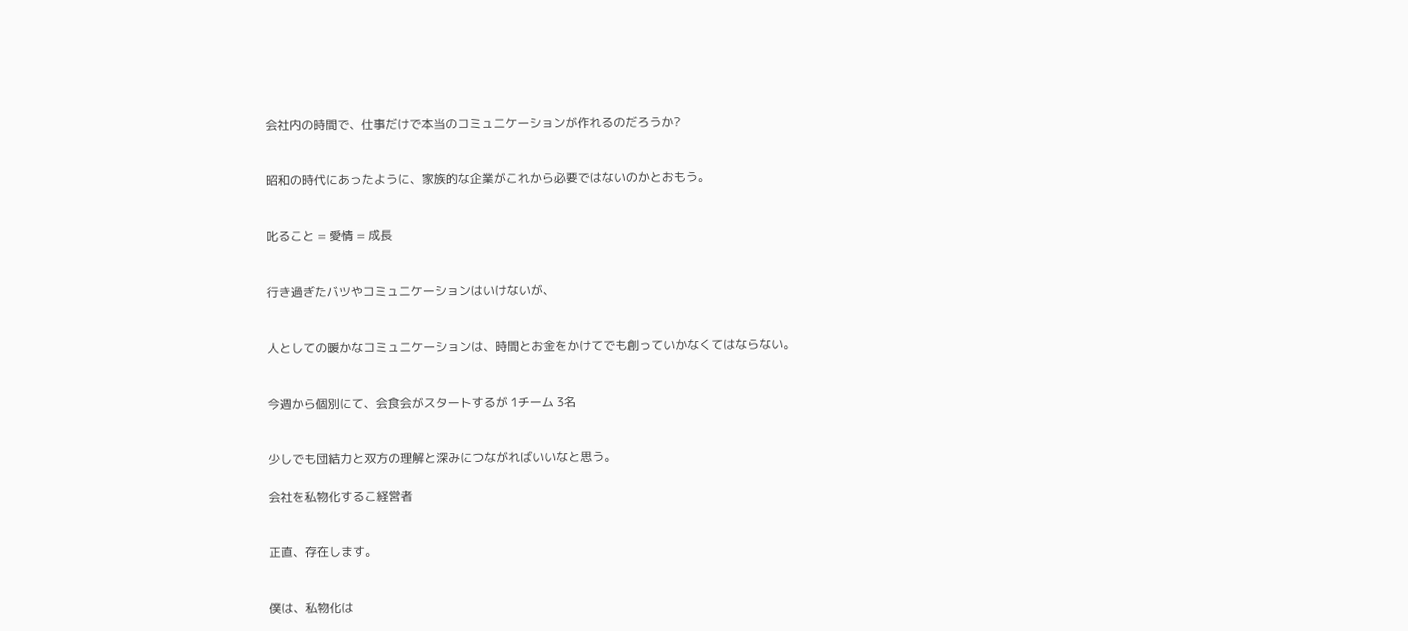会社内の時間で、仕事だけで本当のコミュニケーションが作れるのだろうか?


昭和の時代にあったように、家族的な企業がこれから必要ではないのかとおもう。


叱ること = 愛情 = 成長


行き過ぎたバツやコミュニケーションはいけないが、


人としての暖かなコミュニケーションは、時間とお金をかけてでも創っていかなくてはならない。


今週から個別にて、会食会がスタートするが 1チーム 3名


少しでも団結力と双方の理解と深みにつながればいいなと思う。

会社を私物化するこ経営者


正直、存在します。


僕は、私物化は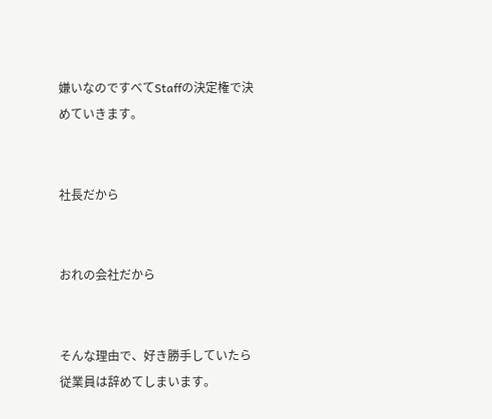嫌いなのですべてStaffの決定権で決めていきます。


社長だから


おれの会社だから


そんな理由で、好き勝手していたら従業員は辞めてしまいます。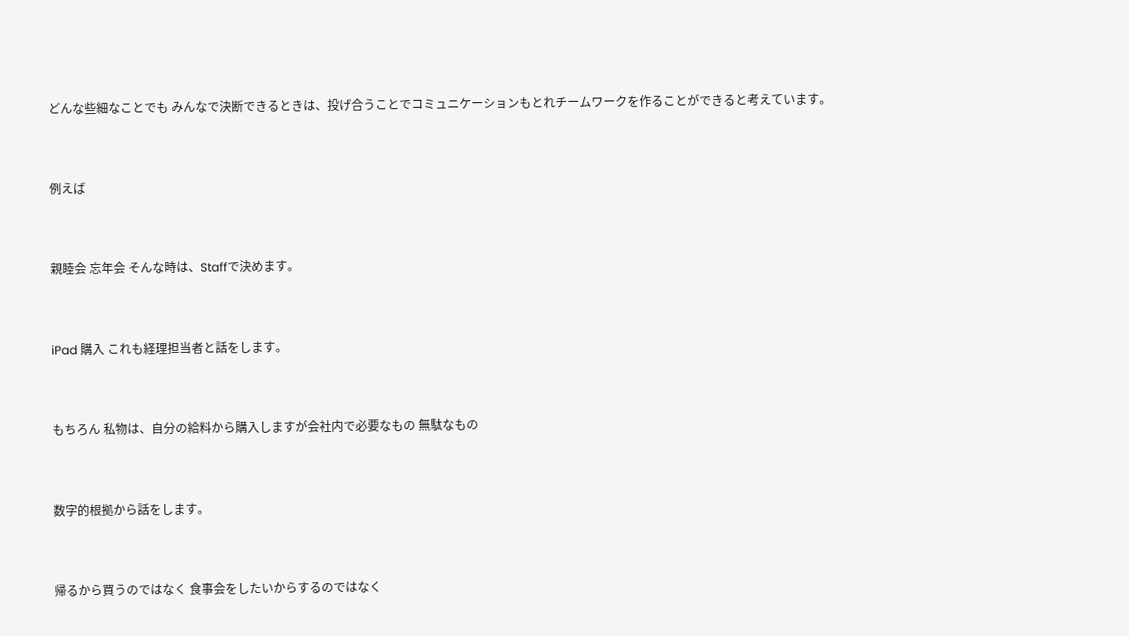どんな些細なことでも みんなで決断できるときは、投げ合うことでコミュニケーションもとれチームワークを作ることができると考えています。


例えば


親睦会 忘年会 そんな時は、Staffで決めます。


iPad 購入 これも経理担当者と話をします。


もちろん 私物は、自分の給料から購入しますが会社内で必要なもの 無駄なもの


数字的根拠から話をします。


帰るから買うのではなく 食事会をしたいからするのではなく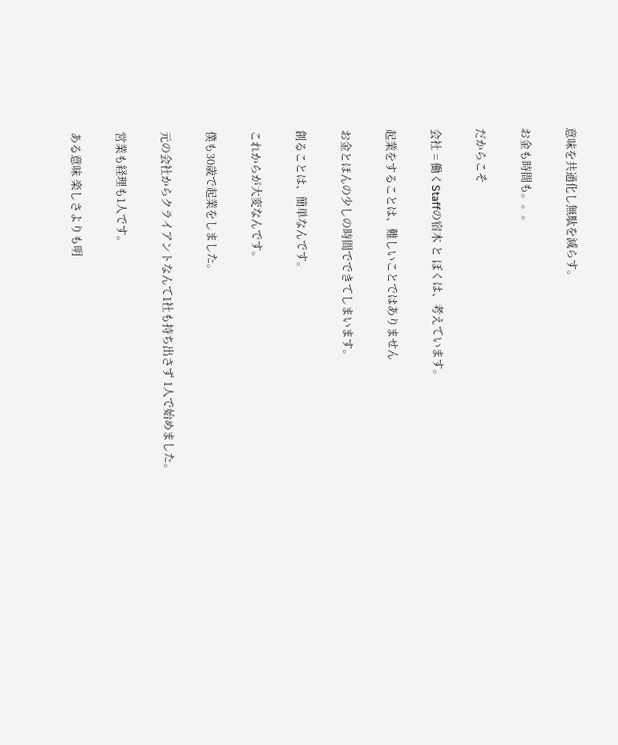意味を共通化し無駄を減らす。


お金も時間も。。。


だからこそ


会社 = 働くStaffの宿木 と ぼくは、考えています。


起業をすることは、難しいことではありません


お金とほんの少しの時間でできてしまいます。


創ることは、簡単なんです。


これからが大変なんです。


僕も30歳で起業をしました。


元の会社からクライアントなんて1社も持ち出さず 1人で始めました。


営業も経理も1人です。


ある意味 楽しさよりも明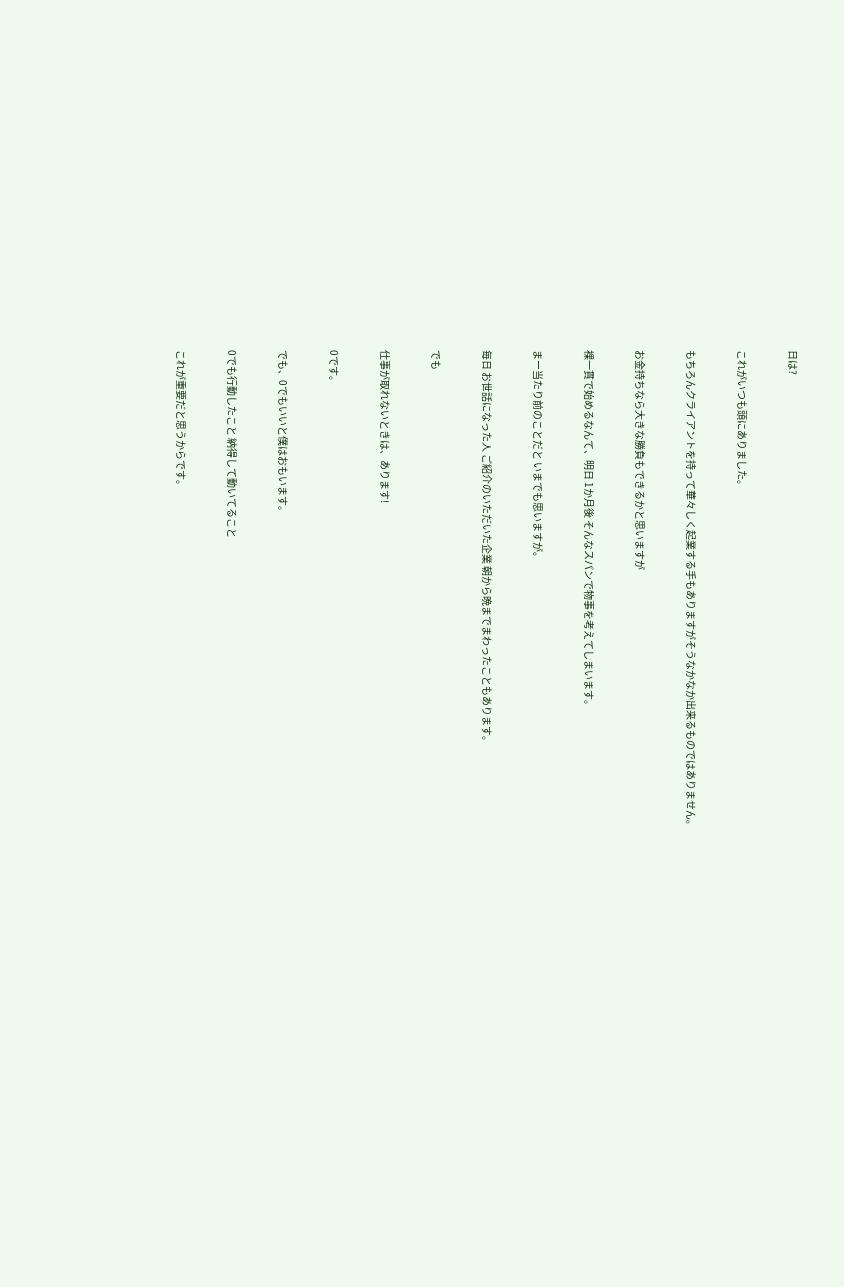日は?


これがいつも頭にありました。


もちろんクライアントを持って華々しく起業する手もありますがそうなかなか出来るものではありません。


お金持ちなら大きな勝負もできるかと思いますが


裸一貫で始めるなんて、明日 1か月後 そんなスパンで物事を考えてしまいます。


まー当たり前のことだと いまでも思いますが。


毎日 お世話になった人 ご紹介のいただいた企業 朝から晩までまわったこともあります。


でも


仕事が取れないときは、あります!


0です。


でも、0でもいいと僕はおもいます。


0でも行動したこと 納得して動いてること


これが重要だと思うからです。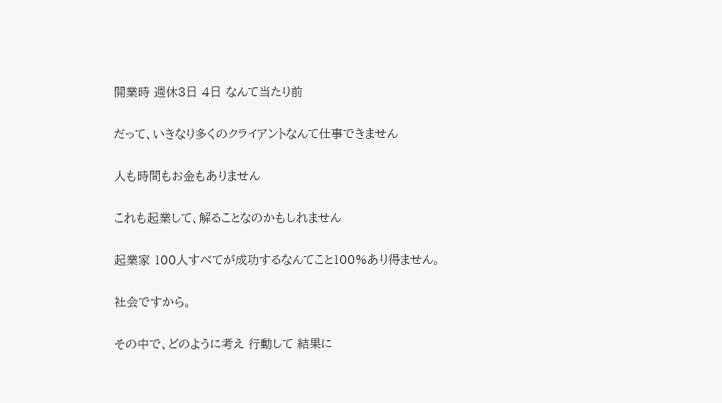開業時 週休3日 4日 なんて当たり前


だって、いきなり多くのクライアントなんて仕事できません


人も時間もお金もありません


これも起業して、解ることなのかもしれません


起業家 100人すべてが成功するなんてこと100%あり得ません。


社会ですから。


その中で、どのように考え 行動して 結果に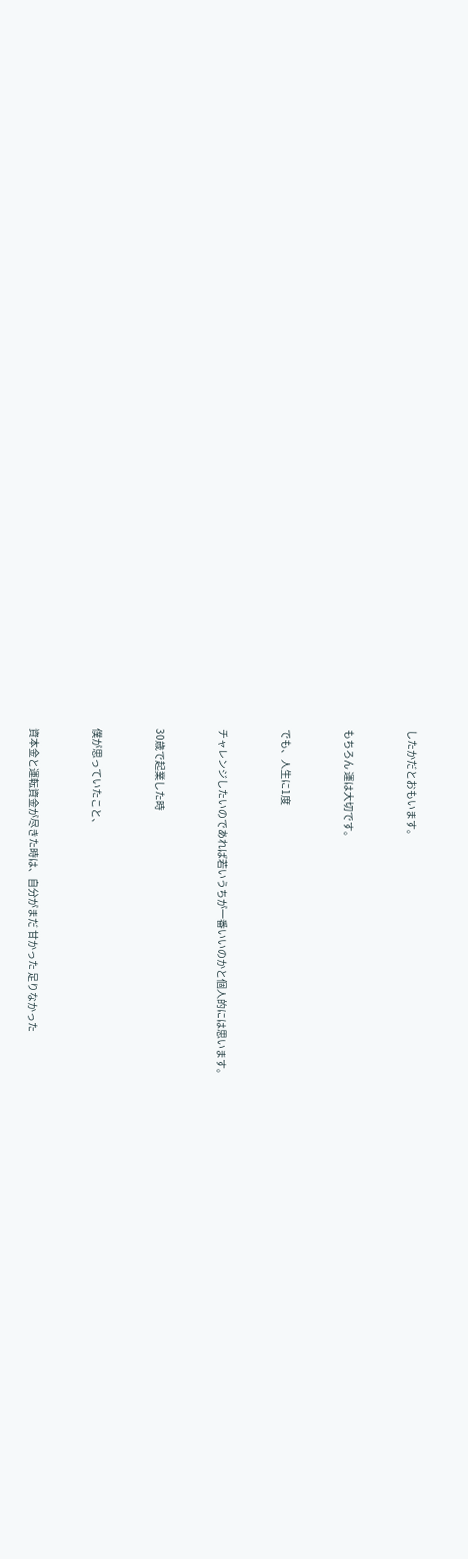したかだとおもいます。


もちろん 運は大切です。


でも、人生に1度


チャレンジしたいのであれば若いうちが一番いいのかと個人的には思います。


30歳で起業した時


僕が思っていたこと、


資本金と運転資金が尽きた時は、自分がまだ 甘かった 足りなかった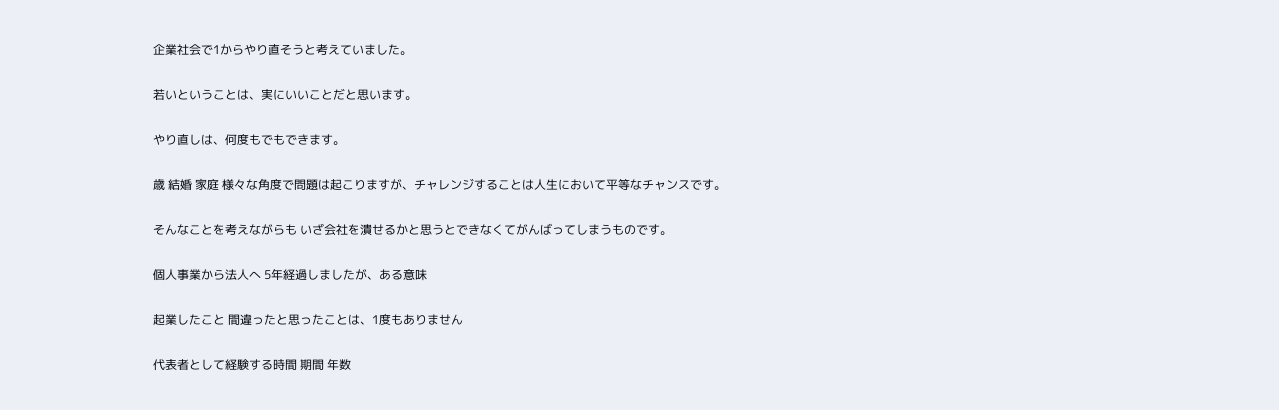企業社会で1からやり直そうと考えていました。


若いということは、実にいいことだと思います。


やり直しは、何度もでもできます。


歳 結婚 家庭 様々な角度で問題は起こりますが、チャレンジすることは人生において平等なチャンスです。


そんなことを考えながらも いざ会社を潰せるかと思うとできなくてがんばってしまうものです。


個人事業から法人へ 5年経過しましたが、ある意味


起業したこと 間違ったと思ったことは、1度もありません


代表者として経験する時間 期間 年数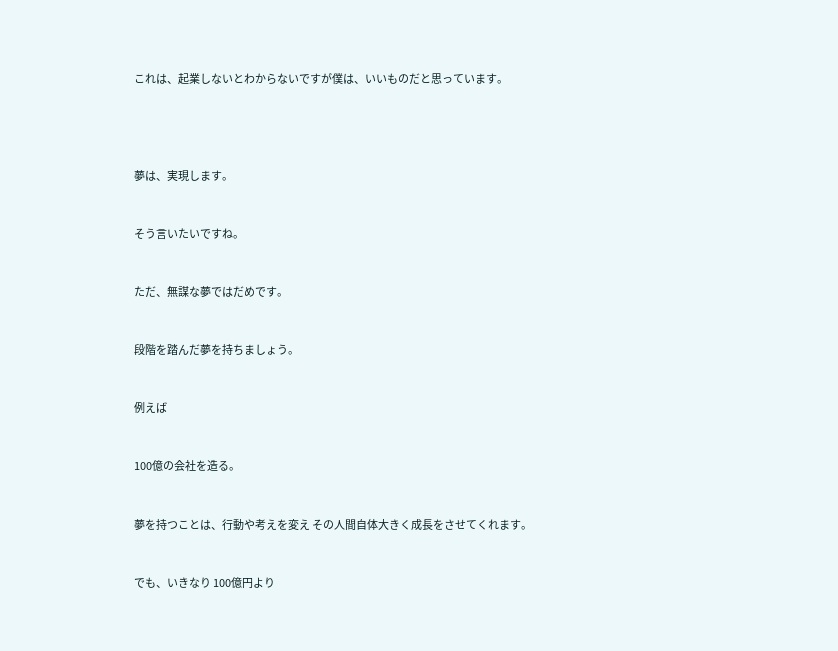これは、起業しないとわからないですが僕は、いいものだと思っています。




夢は、実現します。


そう言いたいですね。


ただ、無謀な夢ではだめです。


段階を踏んだ夢を持ちましょう。


例えば


100億の会社を造る。


夢を持つことは、行動や考えを変え その人間自体大きく成長をさせてくれます。


でも、いきなり 100億円より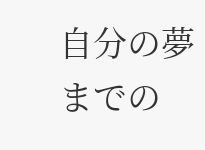自分の夢までの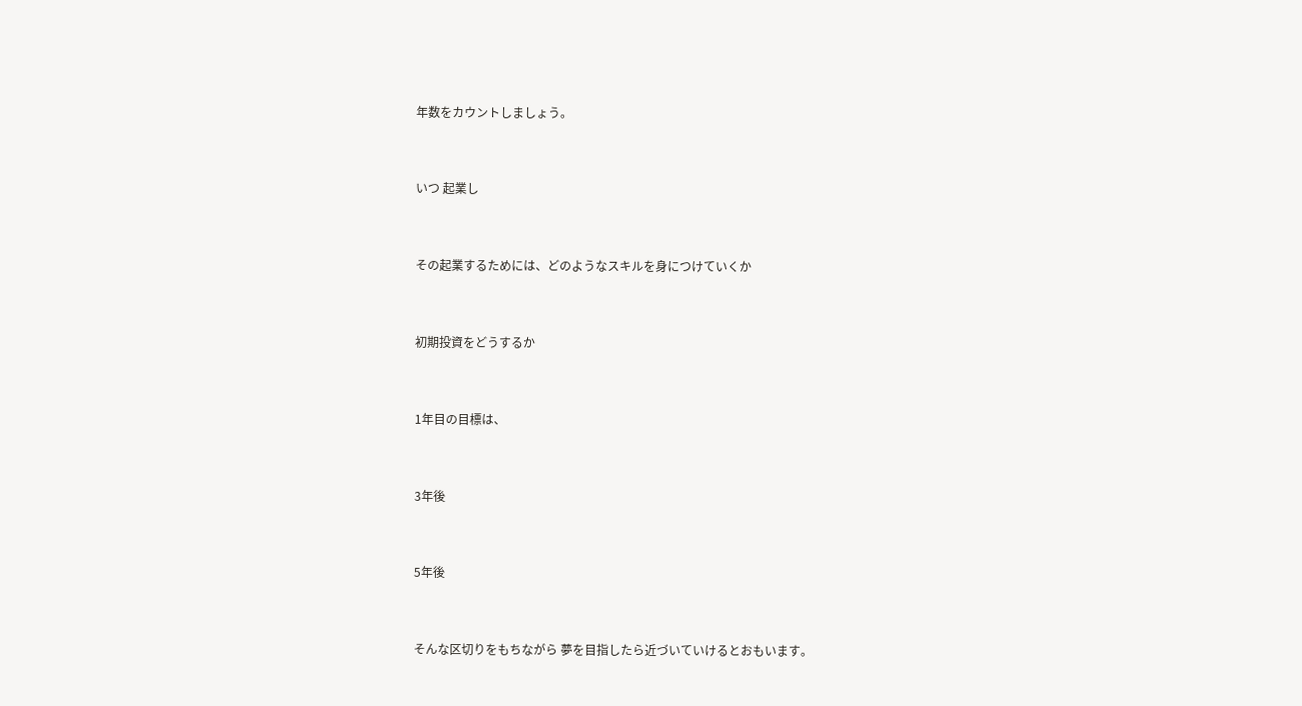年数をカウントしましょう。


いつ 起業し


その起業するためには、どのようなスキルを身につけていくか


初期投資をどうするか


1年目の目標は、


3年後


5年後


そんな区切りをもちながら 夢を目指したら近づいていけるとおもいます。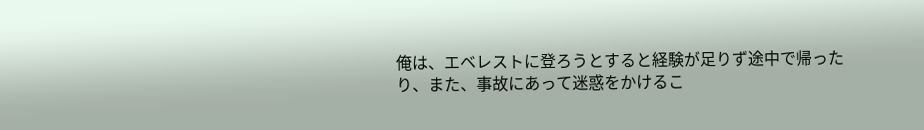俺は、エベレストに登ろうとすると経験が足りず途中で帰ったり、また、事故にあって迷惑をかけるこ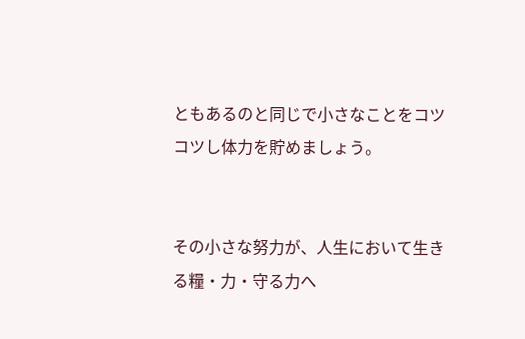ともあるのと同じで小さなことをコツコツし体力を貯めましょう。


その小さな努力が、人生において生きる糧・力・守る力へ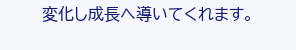変化し成長へ導いてくれます。